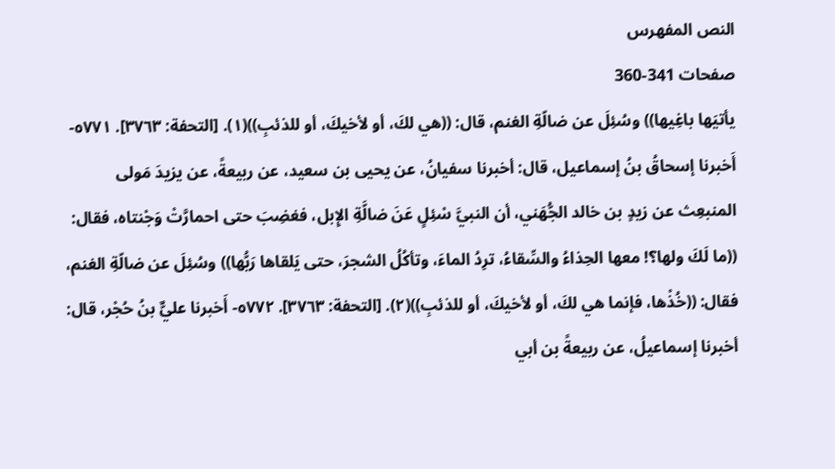النص المفهرس
صفحات 341-360
يأتيَها باغِيها)) وسُئِلَ عن ضالّةِ الغنم، قال: ((هي لكَ، أو لأخيكَ، أو للذئبِ))(١). [التحفة: ٣٧٦٣]. ٥٧٧١- أَخبرنا إسحاقُ بنُ إسماعيل، قال: أخبرنا سفيانُ، عن يحيى بن سعيد، عن ربيعةً، عن يزيدَ مَولى المنبعِث عن زيدٍ بن خالد الجُّهَني، أن النبيَّ سْئِلٍ عَنَ ضالَّةِ الإِبل، فغضِبَ حتى احمارَّتْ وَجْنتاه، فقال: ((ما لَكَ ولها؟! معها الحِذاءُ والسِّقاءُ، ترِدُ الماءَ، وتأكُلُ الشجرَ، حتى يَلقاها رَبُّها)) وسُئِلَ عن ضالّةِ الغنم، فقال: ((خُذْها، فإنما هي لكَ، أو لأخيكَ، أو للذئبِ))(٢). [التحفة: ٣٧٦٣]. ٥٧٧٢- أَخبرنا عليٌّ بنُ حُجْر، قال: أخبرنا إسماعيلُ، عن ربيعةً بن أبي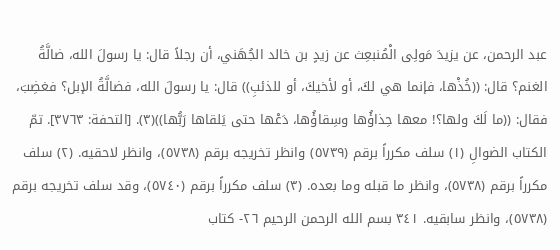عبد الرحمن، عن يزيدَ مَولِى الْمُنبعِث عن زيدٍ بن خالد الجُهَني، أن رجلاً قال: يا رسولَ الله، ضالَّةُ الغنم؟ قال: ((خُذْها، فإنما هي لكَ، أو لأخيكَ، أو للذئبِ)) قال: يا رسولَ الله، فضالَّةُ الإبل؟ فغضِبَ، فقال: ((ما لَكَ ولها؟! معها حِذاؤُها وسِقاؤُها، دَعْها حتى يَلقاها رَبُّها))(٣). [التحفة: ٣٧٦٣]. تمّ الكتاب الضوالِ (١) سلف مكرراً برقم (٥٧٣٩) وانظر تخريجه برقم (٥٧٣٨)، وانظر لاحقيه. (٢) سلف مكرراً برقم (٥٧٣٨)، وانظر ما قبله وما بعده. (٣) سلف مكرراً برقم (٥٧٤٠)، وقد سلف تخريجه برقم (٥٧٣٨)، وانظر سابقيه. ٣٤١ بسم الله الرحمن الرحيم ٢٦- كتاب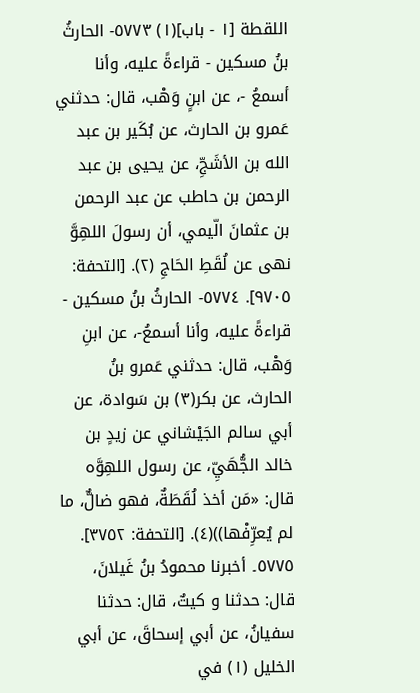اللقطة [١ - باب](١) ٥٧٧٣- الحارثُ بنُ مسكين - قراءةً عليه، وأنا أسمعُ -، عن ابنٍ وَهْب، قال: حدثني عَمرو بن الحارث، عن بُكَير بن عبد الله بن الأشَجِّ، عن يحيى بن عبد الرحمن بن حاطب عن عبد الرحمن بن عثمانَ الّيمي، أن رسولَ اللهِوَّ نهى عن لُقَطِ الحَاجِ (٢). [التحفة: ٩٧٠٥]. ٥٧٧٤- الحارثُ بنُ مسكين - قراءةً عليه، وأنا أسمعُ-، عن ابنِ وَهْب، قال: حدثني عَمرو بنُ الحارث، عن بكر(٣) بن سَوادة، عن أبي سالم الجَيْشاني عن زيدٍ بن خالد الجُّهَيِّ، عن رسول اللهِوَّه قال: «مَن أخذ لُقَطَةٌ، فهو ضالٌّ، ما لم يُعرِّفْها))(٤). [التحفة: ٣٧٥٢]. ٥٧٧٥۔ أخبرنا محمودُ بنُ غَیلانَ، قال: حدثنا و کیتٌ، قال: حدثنا سفيانُ، عن أبي إسحاقَ، عن أبي الخليل (١) في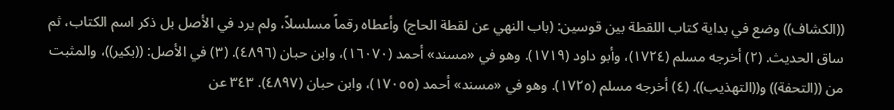((الكشاف)) وضع في بداية كتاب اللقطة بين قوسين: (باب النهي عن لقطة الحاج) وأعطاه رقماً مسلسلاً، ولم يرد في الأصل بل ذكر اسم الكتاب، ثم ساق الحديث. (٢) أخرجه مسلم (١٧٢٤)، وأبو داود (١٧١٩). وهو في «مسند» أحمد (١٦٠٧٠)، وابن حبان (٤٨٩٦). (٣) في الأصل: ((بكير))، والمثبت من ((التحفة)) و((التهذيب)). (٤) أخرجه مسلم (١٧٢٥). وهو في «مسند» أحمد (١٧٠٥٥)، وابن حبان (٤٨٩٧). ٣٤٣ عن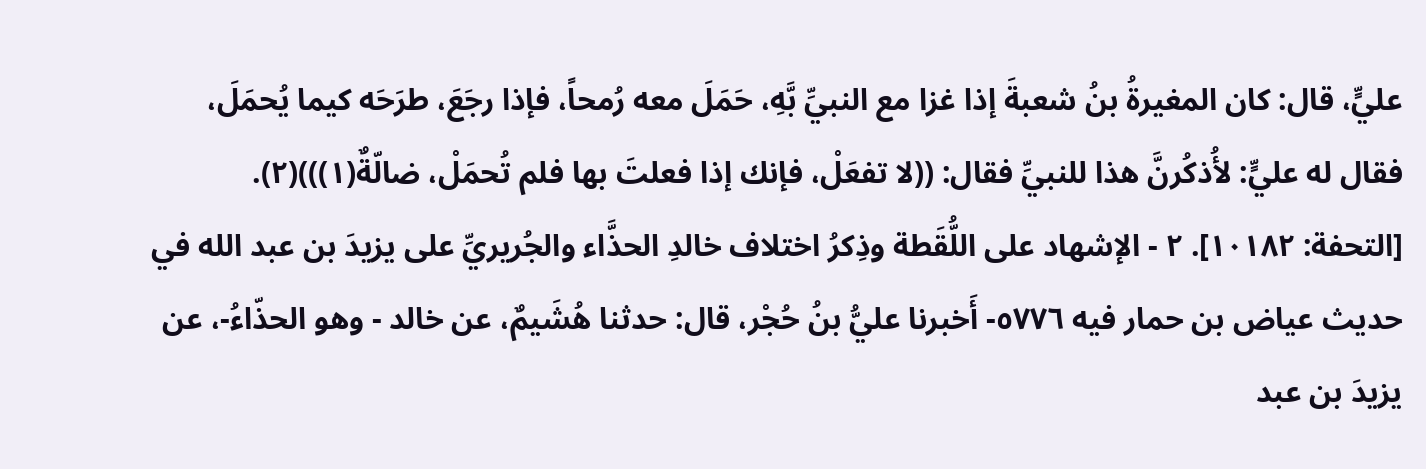عليٍّ، قال: كان المغيرةُ بنُ شعبةَ إذا غزا مع النبيِّ بَّهِ، حَمَلَ معه رُمحاً، فإذا رجَعَ، طرَحَه كيما يُحمَلَ، فقال له عليٍّ: لأُذكُرنَّ هذا للنبيِّ فقال: ((لا تفعَلْ، فإنك إذا فعلتَ بها فلم تُحمَلْ، ضالّةٌ(١)))(٢). [التحفة: ١٠١٨٢]. ٢ - الإشهاد على اللُّقَطة وذِكرُ اختلاف خالدِ الحذَّاء والجُريريِّ على يزيدَ بن عبد الله في حدیث عیاض بن حمار فیه ٥٧٧٦- أَخبرنا عليُّ بنُ حُجْر، قال: حدثنا هُشَيمٌ، عن خالد - وهو الحذّاءُ-، عن يزيدَ بن عبد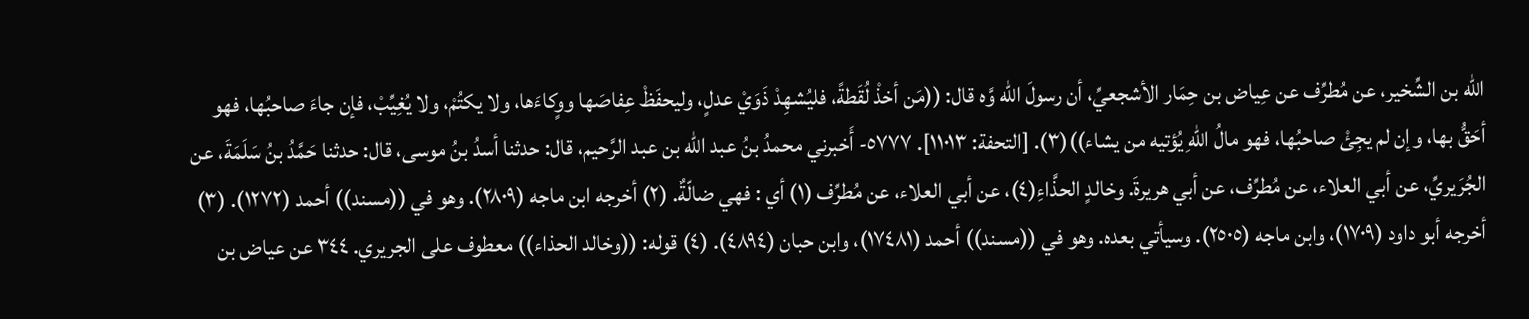الله بن الشِّخير، عن مُطرِّف عن عِياض بن حِمَار الأشجعيِّ، أن رسولَ الله وَّه قال: ((مَن أخذْ لُقَطةً، فليُشهِدْ ذَوَيْ عدلٍ، وليحفَظْ عِفاصَها ووٍكاءَها، ولا يكتُمْ، ولا يُغِيِّبْ، فإن جاءَ صاحبُها، فهو أحَقُّ بها، وإن لم يجِئْ صاحبُها، فهو مالُ اللهِ يُؤتيه من يشاء))(٣). [التحفة: ١١٠١٣]. ٥٧٧٧- أَخبرني محمدُ بنُ عبد الله بن عبد الرَّحيم، قال: حدثنا أسدُ بنُ موسى، قال: حدثنا حَمَّدُ بنُ سَلَمَةَ، عن الجُرَيريِّ، عن أبي العلاء، عن مُطرِّف، عن أبي هريرةَ. وخالدٍ الحذَّاءِ(٤)، عن أبي العلاء، عن مُطرِّف (١) أي : فهي ضالّةٌ. (٢) أخرجه ابن ماجه (٢٨٠٩). وهو في ((مسند)) أحمد (١٢٧٢). (٣) أخرجه أبو داود (١٧٠٩)، وابن ماجه (٢٥٠٥). وسيأتي بعده. وهو في ((مسند)) أحمد (١٧٤٨١)، وابن حبان (٤٨٩٤). (٤) قوله: ((وخالد الحذاء)) معطوف على الجريري. ٣٤٤ عن عياض بن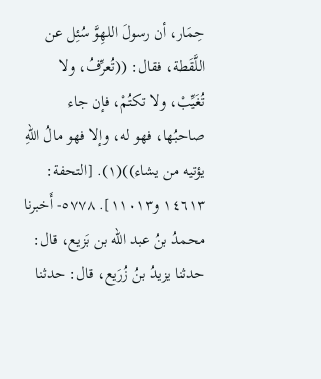حِمَار، أن رسولَ اللهِوَّ سُئِل عن اللَّقَطة، فقال: ((تُعرِّفُ، ولا تُغَيِّبْ، ولا تكتُمْ، فإن جاء صاحبُها، فهو له، وإلا فهو مالُ اللهِ يؤتيه من يشاء))(١). [التحفة: ١٤٦١٣ و١١٠١٣]. ٥٧٧٨- أَخبرنا محمدُ بنُ عبد الله بن بَزيع، قال: حدثنا يزيدُ بنُ زُرَيع، قال: حدثنا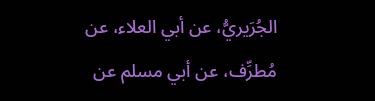الجُرَيريُّ، عن أبي العلاء، عن مُطرِّف، عن أبي مسلم عن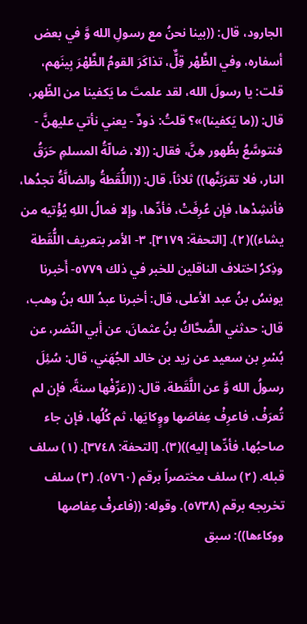الجارود، قال: ((بينا نحنُ مع رسولِ الله وَّ في بعض أسفاره، وفي الظَّهْر قِلٌّ، تذاكَرَ القومُ الظَّهْرَ بِينَهم، قلت: يا رسولَ الله، لقد علمتَ ما يَكفينا من الظّهر، قال: ((ما يَكفينا)»؟ قلتُ: ذودٌ - يعني نأتي عليهنَّ - فنتوسَّعُ بظُهور هِنَّ، فقال: ((لا، ضالّةُ المسلمِ حَرَقُ النار، فلا تقرَبَنَّها)) ثلاثاً، قال: ((اللُّقَطةُ والضالَّةُ تجدُها، فأنشِدْها، فإن عُرِفَتْ، فأدِّها، وإلا فمالُ اللهِ يُؤْتيه من يشاء))(٢). [التحفة: ٣١٧٩]. ٣- الأمر بتعريف اللُّقَطة وذِكرُ اختلاف الناقلين للخبر في ذلك ٥٧٧٩- أَخبرنا يونسُ بنُ عبد الأعلى، قال: أخبرنا عبدُ الله بنُ وهب، قال: حدثني الضَّحَّاكُ بنُ عثمانَ، عن أبي النّضر، عن بُسْرِ بن سعيد عن زيد بن خالد الجُهَني، قال: سُئِلَ رسولُ الله وَّ عن اللَّقَطة، قال: ((عَرِّفْها سنةً، فإن لم تُعرَفْ، فاعرِفْ عِفاصَها ووٍكايَها، ثم كُلُها، فإن جاء صاحبُها، فأدِّها إليه))(٣). [التحفة: ٣٧٤٨]. (١) سلف قبله. (٢) سلف مختصراً برقم (٥٧٦٠). (٣) سلف تخريجه برقم (٥٧٣٨). وقوله: ((فاعرفْ عِفاصها ووكاءها)): سبق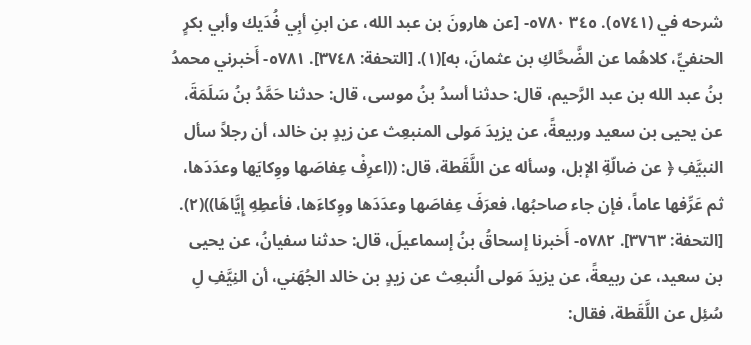شرحه في (٥٧٤١). ٣٤٥ ٥٧٨٠- [عن هارونَ بن عبد الله، عن ابنِ أبِي فُدَيك وأبي بكرٍ الحنفيِّ، كلاهُما عن الضَّحَّاكِ بن عثمانَ، به](١). [التحفة: ٣٧٤٨]. ٥٧٨١- أَخبرني محمدُ بنُ عبد الله بن عبد الرَّحيم، قال: حدثنا أسدُ بنُ موسى، قال: حدثنا حَمَّدُ بنُ سَلَمَةَ، عن يحيى بن سعيد وربيعةً، عن يزيدَ مَولى المنبعِث عن زيدٍ بن خالد، أن رجلاً سأل النبيَّفِ ﴿ عن ضالّةِ الإبل، وسأله عن اللَّقَطة، قال: ((اعرِفْ عِفاصَها ووِكايَها وعدَدَها، ثم عَرِّفها عاماً، فإن جاء صاحبُها، فعرَفَ عِفاصَها وعدَدَها ووِكاءَها، فأعطِهِ إِيَّاهَا))(٢). [التحفة: ٣٧٦٣]. ٥٧٨٢- أَخبرنا إسحاقُ بنُ إسماعيلَ، قال: حدثنا سفيانُ، عن يحيى بن سعيد، عن ربيعةً، عن يزيدَ مَولى الُنبعِث عن زيدٍ بن خالد الجُهَني، أن النِيَّفِ لِ سُئِل عن اللَّقَطة، فقال: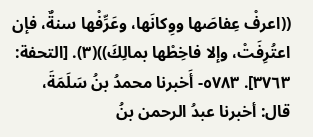((اعرفْ عِفاصَها ووِكانَها، وعَرِّفْها سنةٌ، فإن اعتُرِفَتْ، وإلا فاخِطْها بمالِكَ))(٣). [التحفة: ٣٧٦٣]. ٥٧٨٣- أَخبرنا محمدُ بنُ سَلَمَةَ، قال: أخبرنا عبدُ الرحمن بنُ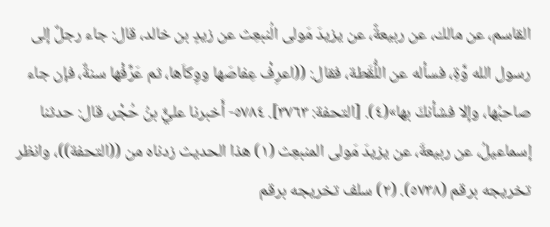القاسم، عن مالك، عن ربيعةً، عن يزيدَ مَولى الُنبعِث عن زيدٍ بن خالد، قال: جاء رجلٌ إلى رسول الله وَّةِ، فسأله عن اللُّقَطة، فقال: ((اعرِفْ عِفاصَها ووِكاَها، ثم عَرِّفْها سنةٌ، فإن جاء صاحبُها، وإلا فشأنكَ بها»(٤). [التحفة: ٣٧٦٣]. ٥٧٨٤- أَخبرنا عليٌّ بنُ حُجْر، قال: حدثنا إسماعيلُ، عن ربيعةَ، عن يزيدَ مَولى المنبعِث (١) هذا الحديث زدناه من ((التحفة))، وانظر تخريجه برقم (٥٧٣٨). (٢) سلف تخريجه برقم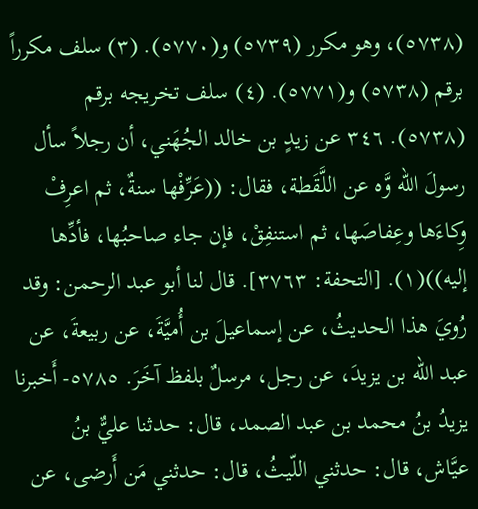(٥٧٣٨)، وهو مكرر (٥٧٣٩) و(٥٧٧٠). (٣) سلف مكرراً برقم (٥٧٣٨) و(٥٧٧١). (٤) سلف تخريجه برقم (٥٧٣٨). ٣٤٦ عن زيدٍ بن خالد الجُهَني، أن رجلاً سأل رسولَ الله وَّه عن اللَّقَطة، فقال: ((عَرِّفْها سنةٌ، ثم اعرِفْ وِكاءَها وعِفاصَها، ثم استنفِقْ، فإن جاء صاحبُها، فأدِّها إليه))(١). [التحفة: ٣٧٦٣]. قال لنا أبو عبد الرحمن: وقد رُويَ هذا الحديثُ، عن إسماعيلَ بن أُميَّةَ، عن ربيعةَ، عن عبد الله بن یزیدَ، عن رجل، مرسلٌ بلفظ آخَرَ. ٥٧٨٥- أَخبرنا يزيدُ بنُ محمد بن عبد الصمد، قال: حدثنا عليٌّ بنُ عيَّاش، قال: حدثني اللّيثُ، قال: حدثني مَن أَرضى، عن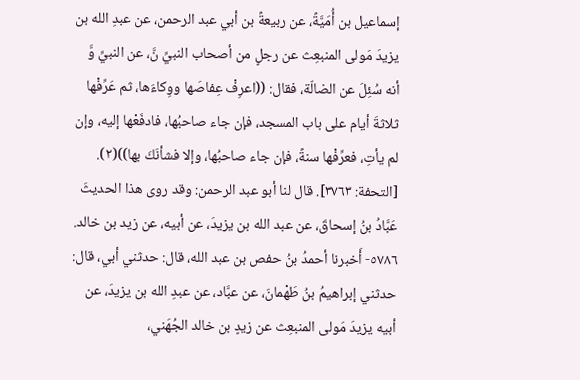إسماعيل بن أُمَيَّةً، عن ربيعةً بن أبي عبد الرحمن، عن عبدِ الله بن يزيدَ مَولى المنبعِث عن رجلٍ من أصحاب النبيِّ نَّ، عن النبيِّ وَّ أنه سُئِلَ عن الضالّة، فقال: ((اعرِفْ عِفاصَها ووِكاءَها، ثم عَرِّفْها ثلاثةَ أيام على باب المسجد، فإن جاء صاحبُها، فادفَعْها إليه، وإن لم يأتِ، فعرِّفْها سنةً، فإن جاء صاحبُها، وإلا فشأنَكَ بها))(٢). [التحفة: ٣٧٦٣]. قال لنا أبو عبد الرحمن: وقد روى هذا الحديثَ عَبَّادُ بنُ إسحاقَ، عن عبد الله بن یزیدَ، عن أبيه، عن زيد بن خالد. ٥٧٨٦- أَخبرنا أحمدُ بنُ حفص بن عبد الله، قال: حدثني أبي، قال: حدثني إبراهيمُ بنُ طَهْمانَ، عن عبَّاد، عن عبدِ الله بن يزيدَ، عن أبيه يزيدَ مَولى المنبعِث عن زيدٍ بن خالد الجُهَني،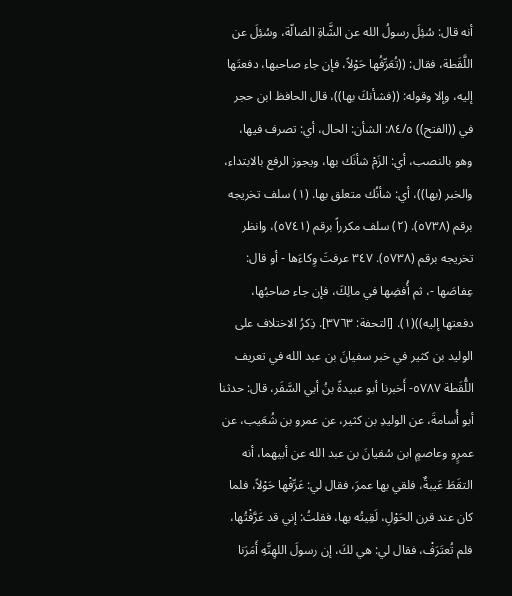أنه قال: سُئِلَ رسولُ الله عن الشَّاةِ الضالّة، وسُئِلَ عن اللَّقَطة، فقال: ((تُعَرِّفُها حَوْلاً، فإن جاء صاحبها، دفعتَها إليه، وإلا وقوله: ((فشأنكَ بها))، قال الحافظ ابن حجر في ((الفتح)) ٨٤/٥: الشأن: الحال، أي: تصرف فيها، وهو بالنصب، أي: الزَمْ شأنَك بها، ويجوز الرفع بالابتداء، والخبر (بها))، أي: شأنُك متعلق بها. (١) سلف تخريجه برقم (٥٧٣٨). (٢) سلف مكرراً برقم (٥٧٤١)، وانظر تخريجه برقم (٥٧٣٨). ٣٤٧ عرفتَ وِكاءَها - أو قال: عِفاصَها -، ثم أُفضِها في مالِكَ، فإن جاء صاحبُها، دفعتها إليه))(١). [التحفة: ٣٧٦٣]. ذِكرُ الاختلاف على الوليد بن كثير في خبر سفيانَ بن عبد الله في تعريف اللُّقَطة ٥٧٨٧- أَخبرنا أبو عبيدةً بنُ أبي السَّفَر، قال: حدثنا أبو أُسامةَ، عن الوليدِ بن كثير، عن عمرو بن شُعَيب، عن عمرٍو وعاصمٍ ابن سُفيانَ بن عبد الله عن أبيهما، أنه التقَطَ عَيبةٌ، فلقي بها عمرَ، فقال لي: عَرِّفْها حَوْلاً، فلما كان عند قرن الحَوْلِ، لَقِيتُه بها، فقلتُ: إني قد عَرَّفْتُها، فلم تُعتَرَفْ، فقال لي: هي لكَ، إن رسولَ اللهِنَّهِ أَمَرَنا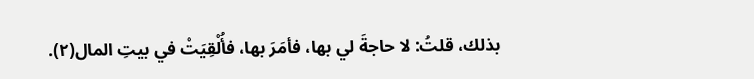بذلك، قلتُ: لا حاجةَ لي بها، فأمَرَ بها، فأُلْقِيَتْ في بيتِ المال(٢).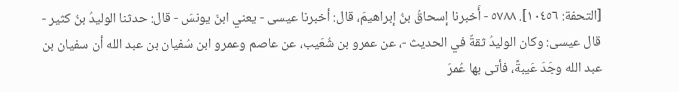[التحفة: ١٠٤٥٦]. ٥٧٨٨ - أَخبرنا إسحاقُ بنُ إبراهيمَ، قال: أخبرنا عيسى - يعني ابنَ يونسَ - قال: حدثنا الوليدُ بنُ كثير - قال عيسى: وكان الوليدُ ثقةٌ في الحديث -، عن عمرو بن شُعَيب، عن عاصم وعمرو ابن سُفیان بن عبد الله أن سفيان بن عبد الله وجَدَ عَيبةً، فأتى بها عُمرَ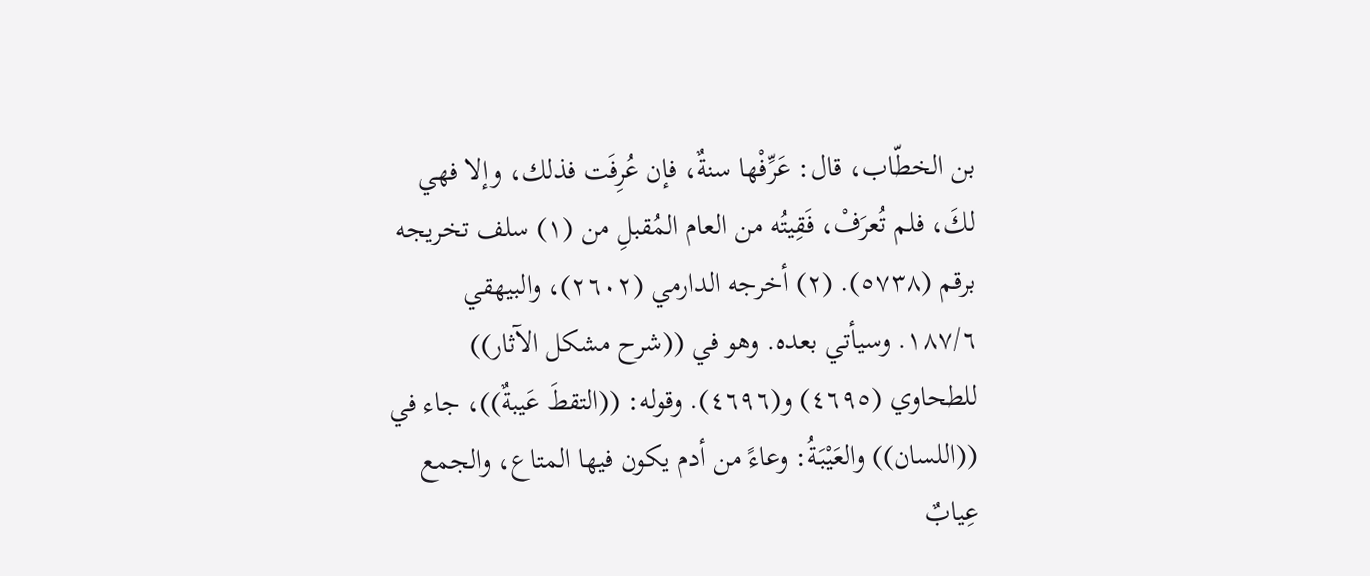بن الخطّاب، قال: عَرِّفْها سنةٌ، فإن عُرِفَت فذلك، وإلا فهي لكَ، فلم تُعرَفْ، فَقِيتُه من العام المُقبلِ من (١) سلف تخريجه برقم (٥٧٣٨). (٢) أخرجه الدارمي (٢٦٠٢)، والبيهقي ١٨٧/٦. وسيأتي بعده. وهو في ((شرح مشكل الآثار)) للطحاوي (٤٦٩٥) و(٤٦٩٦). وقوله: ((التقطَ عَيبةٌ))، جاء في ((اللسان)) والعَيْبَةُ: وعاءً من أدم يكون فيها المتاع، والجمع عِيابٌ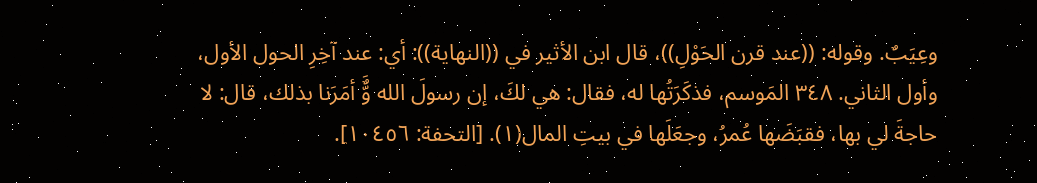وعِیَبٌ. وقوله: ((عند قرن الحَوْلِ))، قال ابن الأثير في ((النهاية)): أي: عند آخِرِ الحول الأول، وأول الثاني. ٣٤٨ المَوسم، فذكَرَتُها له، فقال: هي لكَ، إن رسولَ الله وٌَّ أمَرَنا بذلك، قال: لا حاجةَ لي بها، فقبَضَها عُمرُ، وجعَلَها في بيتِ المال(١). [التحفة: ١٠٤٥٦].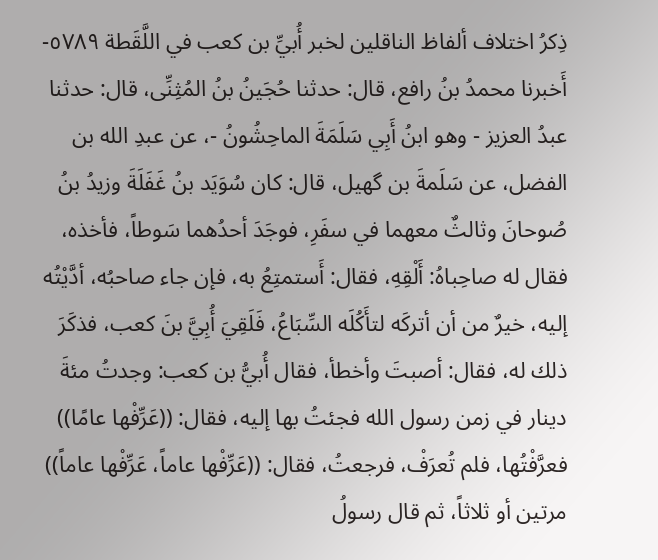ذِكرُ اختلاف ألفاظ الناقلين لخبر أُبيِّ بن كعب في اللَّقَطة ٥٧٨٩- أَخبرنا محمدُ بنُ رافع، قال: حدثنا حُجَينُ بنُ المُثِنِّى، قال: حدثنا عبدُ العزيز - وهو ابنُ أَبِي سَلَمَةَ الماحِشُونُ -، عن عبدِ الله بن الفضل، عن سَلَمةَ بن گھیل، قال: كان سُوَيَد بنُ غَفَلَةَ وزيدُ بنُ صُوحانَ وثالثٌ معهما في سفَرِ، فوجَدَ أحدُهما سَوطاً، فأخذه، فقال له صاحِباهُ: أَلْقِهِ، فقال: أَستمتِعُ به، فإن جاء صاحبُه، أدَّيْتُه إليه، خيرٌ من أن أتركَه لتأَكُلَه السِّبَاعُ، فَلَقِيَ أُبِيَّ بنَ كعب، فذكَرَ ذلك له، فقال: أصبتَ وأخطأ، فقال أُبيُّ بن كعب: وجدتُ مئةَ دينار في زمن رسول الله فجئتُ بها إليه، فقال: ((عَرِّفْها عامًا)) فعرَّفْتُها، فلم تُعرَفْ، فرجعتُ، فقال: ((عَرِّفْها عاماً، عَرِّفْها عاماً)) مرتين أو ثلاثاً، ثم قال رسولُ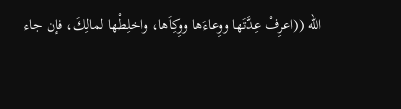الله ((اعرِفْ عِدَّتَها ووِعاءَها ووِكِاَها، واخلِطْها لمالِكَ، فإن جاء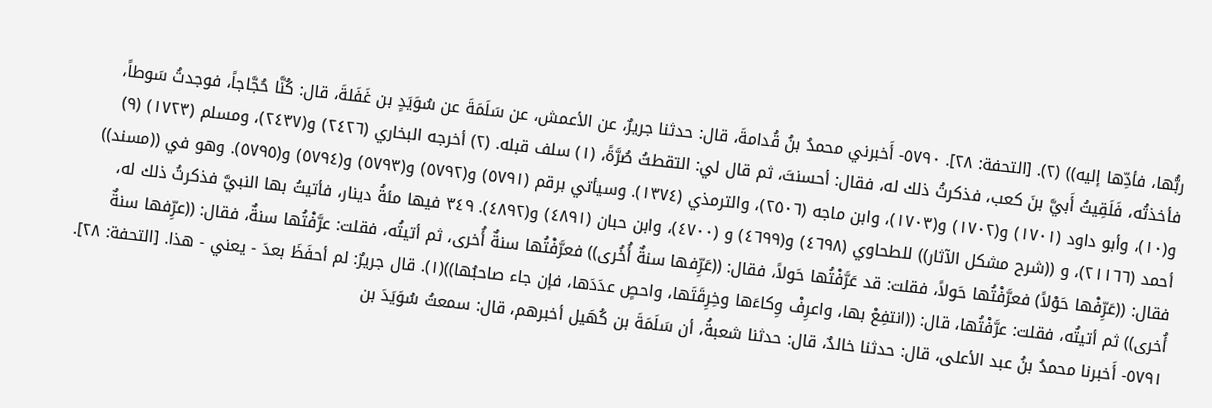ربُّها، فأدِّها إليه)) (٢). [التحفة: ٢٨]. ٥٧٩٠- أَخبرني محمدُ بنُ قُدامةَ، قال: حدثنا جريرٌ، عن الأعمش، عن سَلَمَةَ عن سُوَيَدٍ بن غَفَلةَ، قال: كُنَّا حُجَّاجاً، فوجدتُ سَوطاً، فأخذتُه، فَلَقِيتُ أَبيَّ بنَ كعب، فذكرتُ ذلك له، فقال: أحسنتَ، ثم قال لي: التقطتُ صُرَّةً، (١) سلف قبله. (٢) أخرجه البخاري (٢٤٢٦) و(٢٤٣٧)، ومسلم (١٧٢٣) (٩) و(١٠)، وأبو داود (١٧٠١) و(١٧٠٢) و(١٧٠٣)، وابن ماجه (٢٥٠٦)، والترمذي (١٣٧٤). وسيأتي برقم (٥٧٩١) و(٥٧٩٢) و(٥٧٩٣) و(٥٧٩٤) و(٥٧٩٥). وهو في ((مسند)) أحمد (٢١١٦٦)، و ((شرح مشكل الآثار)) للطحاوي (٤٦٩٨) و(٤٦٩٩) و (٤٧٠٠)، وابن حبان (٤٨٩١) و(٤٨٩٢). ٣٤٩ فيها مئةُ دينار، فأتيتُ بها النبيَّ فذكرتُ ذلك له، فقال: ((عَرِّفْها حَوْلاً) فعرَّفْتُها حَولاً، فقلت: قد عَرَّفْتُها حَولاً، فقال: ((عَرِّفها سنةٌ أُخُرى)) فعرَّفْتُها سنةٌ أُخرى، ثم أتيتُه، فقلت: عرَّفْتُها سنةٌ، فقال: ((عرِّفها سنةٌ أُخرى)) ثم أتيتُه، فقلت: عرَّفْتُها، قال: ((انتفِعْ بها، واعرِفْ وِكاءَها وخِرِقَتَها، واحصٍ عدَدَها، فإن جاء صاحبُها))(١). قال جريرٌ: لم أحفَظَ بعدَ - يعني - هذا. [التحفة: ٢٨]. ٥٧٩١- أَخبرنا محمدُ بنُ عبد الأعلى، قال: حدثنا خالدٌ، قال: حدثنا شعبةُ، أن سَلَمَةَ بن كُهَيل أخبرهم، قال: سمعتُ سُوَيَدَ بن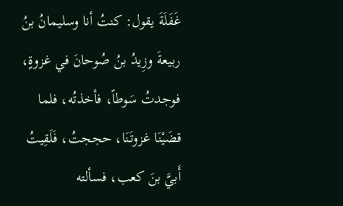غَفَلَةَ يقول: كنتُ أنا وسليمانُ بنُ ربيعةَ وزِيدُ بنُ صُوحانَ في غزوةٍ، فوجدتُ سَوطاً، فأخذتُه، فلما قضَيْنَا غزوتَنَا، حججتُ، فَلَقِيتُ أَبيَّ بنَ كعب، فسألته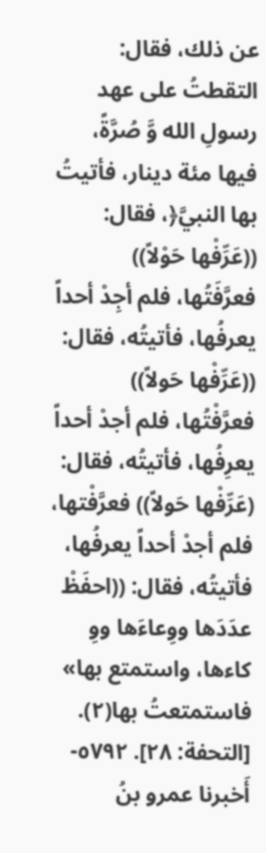عن ذلك، فقال: التقطتُ على عهد رسولِ الله وَّ صُرَّةً، فيها مئة دينار، فأتيتُ بها النبيَّ﴿، فقال: ((عَرِّفْها حَوْلاً)) فعرَّفَتُها، فلم أجِدْ أحداً يعرفُها، فأتيتُه، فقال: ((عَرِّفْها حَولاً)) فعرَّفْتُها، فلم أجدْ أحداً يعرِفُها، فأتيتُه، فقال: (عَرِّفْها حَولاً)) فعرَّفْتها، فلم أجدْ أحداً يعرفُها، فأتيتُه، فقال: ((احفَظْ عدَدَها ووِعاءَها ووِ کاءها، واستمتع بها» فاستمتعتُ بها(٢). [التحفة: ٢٨]. ٥٧٩٢- أَخبرنا عمرو بنُ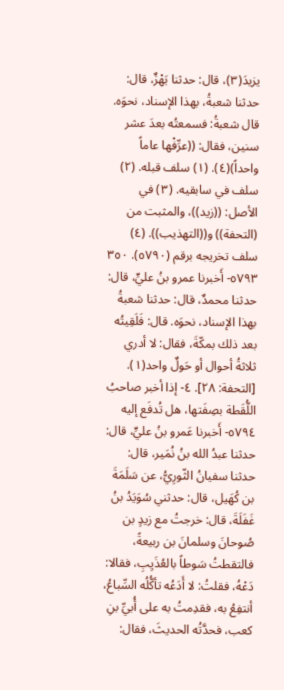يزيدَ(٣)، قال: حدثنا بَهْزٌ، قال: حدثنا شعبةُ، بهذا الإسناد، نحوَه. قال شعبةُ: فسمعتُه بعدَ عشر سنين، فقال: ((عرِّفْها عاماً واحداً)(٤). (١) سلف قبله. (٢) سلف في سابقيه. (٣) في الأصل: ((زيد))، والمثبت من (التحفة)) و((التهذيب)). (٤) سلف تخريجه برقم (٥٧٩٠). ٣٥٠ ٥٧٩٣- أَخبرنا عمرو بنُ عليٍّ، قال: حدثنا محمدٌ، قال: حدثنا شعبةُ بهذا الإسناد، نحوَه. قال: فَلَقِيتُه بعد ذلك بمكّةَ، فقال: لا أدري ثلاثةُ أحوال أو حَولٌ واحد(١). [التحفة: ٢٨]. ٤- إذا أخبر صاحبُ اللُّقَطة بصِفَتها، هل تُدفَع إليه ٥٧٩٤- أَخبرنا عَمرو بنُ عليٍّ، قال: حدثنا عبدُ الله بنُ نُمَير، قال: حدثنا سفيانُ الثّورِيُّ، عن سَلَمَةَ بن كُهَيل، قال: حدثني سُوَيَدُ بنُ غَفَلَةَ، قال: خرجتُ مع زيدٍ بن صُوحانَ وسلمانَ بن ربيعةً، فالتقطتُ سَوطاً بالعُذَيِبِ، فقالا: دَعْهُ، فقلتُ: لا أَدَعُه تأكُّلُه السِّباعُ، أنتفِعُ به، فقدِمتُ به على أُبيِّ بنِ كعب، فحدَّتُه الحديثَ، فقال: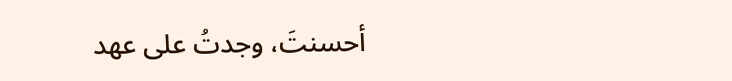أحسنتَ، وجدتُ على عهد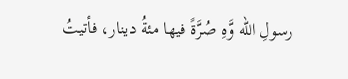رسولِ الله وَّهِ صُرَّةً فيها مئةُ دينار، فأتيتُ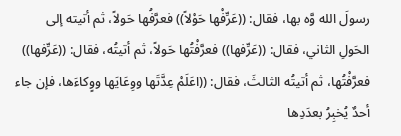رسولَ الله وَّه بها، فقال: ((عَرِّفْها حَوْلاً)) فعرَّفُها حَولاً، ثم أتيته إلى الحَولِ الثاني، فقال: ((عَرِّفها)) فعرَّفْتُها حَولاً، ثم أتيتُه، فقال: ((عَرِّفها)) فعرَّفْتُها، ثم أتيتُه الثالثَ، فقال: ((اعَلَمْ عِدَّتَها ووِعَايَها ووٍكاءَها، فإن جاء أحدٌ يُخبِرُ بعدَدِها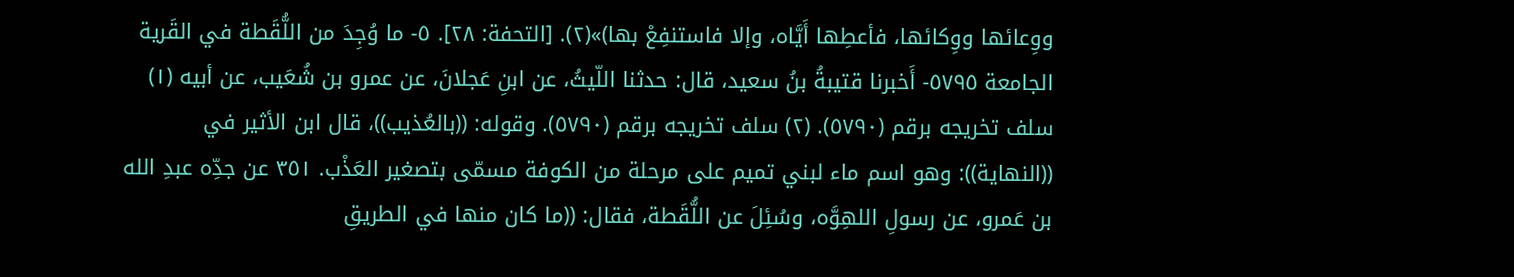ووِعائها ووِكائها، فأعطِها أَيَّاه، وإلا فاستنفِعْ بها)»(٢). [التحفة: ٢٨]. ٥- ما وُجِدَ من اللُّقَطة في القَرية الجامعة ٥٧٩٥- أَخبرنا قتيبةُ بنُ سعيد، قال: حدثنا اللّيثُ، عن ابنِ عَجلانَ، عن عمرو بن شُعَیب، عن أبيه (١) سلف تخريجه برقم (٥٧٩٠). (٢) سلف تخريجه برقم (٥٧٩٠). وقوله: ((بالعُذيب))، قال ابن الأثير في ((النهاية)): وهو اسم ماء لبني تميم على مرحلة من الكوفة مسمّى بتصغير العَذْب. ٣٥١ عن جدِّه عبدِ الله بن عَمرو، عن رسولِ اللهِوَّه، وسُئِلَ عن اللُّقَطة، فقال: ((ما كان منها في الطريقِ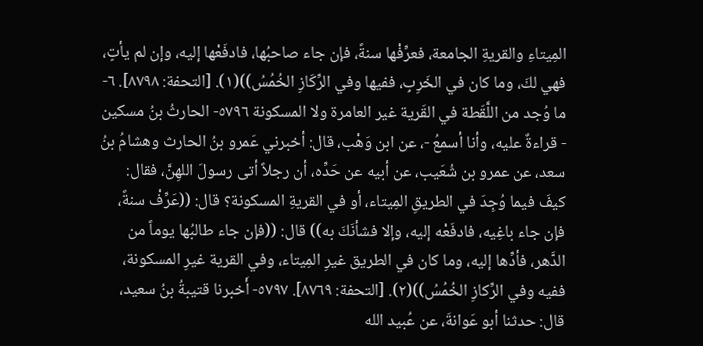المِيتاءِ والقريةِ الجامعة، فعرِّفْها سنةً، فإن جاء صاحبُها، فادفَعْها إليه، وإن لم يأتٍ، فهي لكَ، وما كان في الخَرِبِ، ففيها وفي الرِّكَازِ الخُمُسُ))(١). [التحفة: ٨٧٩٨]. ٦- ما وُجد من اللَّقَطة في القَرية غير العامرة ولا المسكونة ٥٧٩٦- الحارثُ بنُ مسكين - قراءةٌ عليه، وأنا أسمعُ -، عن ابن وَهْب، قال: أخبرني عَمرو بنُ الحارث وهشامُ بنُ سعد، عن عمرو بن شُعَيب، عن أبيه عن حَدِّه، أن رجلاً أتى رسولَ اللهِنَّ، فقال: كيفَ فيما وُجِدَ في الطريقِ المِيتاء، أو في القريةِ المسكونة؟ قال: ((عَرِّفْ سنةً، فإن جاء باغِيه، فادفَعْه إليه، وإلا فشأنَكَ به)) قال: ((فإن جاء طالبُها يوماً من الدَّهر، فأدِّها إليه، وما كان في الطريق غيرِ المِيتاء، وفي القرية غيرِ المسكونة، ففيه وفي الرِّكازِ الخُمُسُ))(٢). [التحفة: ٨٧٦٩]. ٥٧٩٧- أَخبرنا قتيبةُ بنُ سعيد، قال: حدثنا أبو عَوانةَ، عن عُبيد الله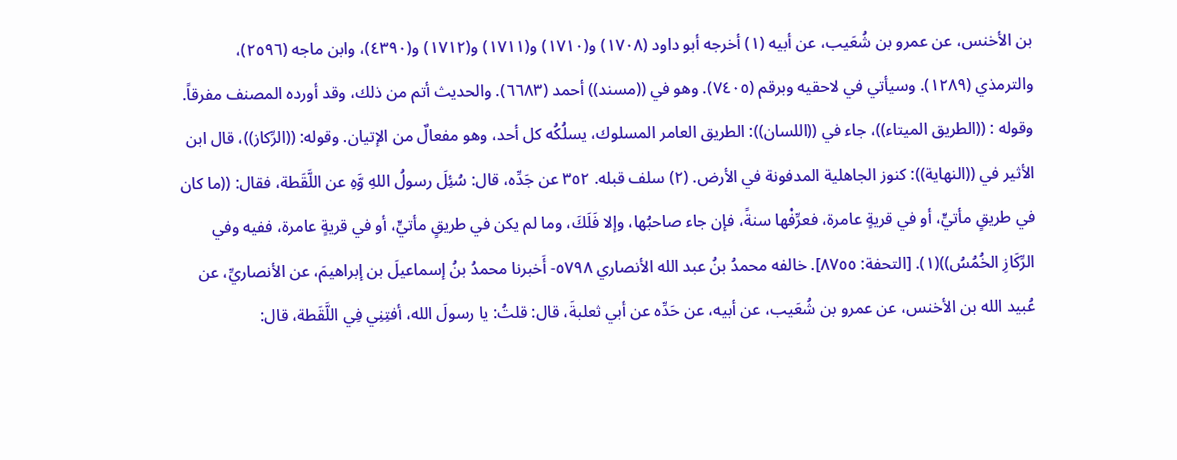بن الأخنس، عن عمرو بن شُعَیب، عن أبيه (١) أخرجه أبو داود (١٧٠٨) و(١٧١٠) و(١٧١١) و(١٧١٢) و(٤٣٩٠)، وابن ماجه (٢٥٩٦)، والترمذي (١٢٨٩). وسيأتي في لاحقيه وبرقم (٧٤٠٥). وهو في ((مسند)) أحمد (٦٦٨٣). والحديث أتم من ذلك، وقد أورده المصنف مفرقاً. وقوله : ((الطريق الميتاء))، جاء في ((اللسان)): الطريق العامر المسلوك، يسلُكُه كل أحد، وهو مفعالٌ من الإتيان. وقوله: ((الرِّكاز))، قال ابن الأثير في ((النهاية)): كنوز الجاهلية المدفونة في الأرض. (٢) سلف قبله. ٣٥٢ عن جَدِّه، قال: سُئِلَ رسولُ اللهِ وَّهِ عن اللَّقَطة، فقال: ((ما كان في طريقٍ مأتيٍّ، أو في قريةٍ عامرة، فعرِّفْها سنةً، فإن جاء صاحبُها، وإلا فَلَكَ، وما لم يكن في طريقٍ مأتيٍّ، أو في قريةٍ عامرة، ففيه وفي الرِّكَازِ الخُمُسُ))(١). [التحفة: ٨٧٥٥]. خالفه محمدُ بنُ عبد الله الأنصاري ٥٧٩٨- أَخبرنا محمدُ بنُ إسماعيلَ بن إبراهيمَ، عن الأنصاريِّ، عن عُبيد الله بن الأخنس، عن عمرو بن شُعَيب، عن أبيه، عن حَدِّه عن أبي ثعلبةَ، قال: قلتُ: يا رسولَ الله، أفتِنِي فِي اللَّقَطة، قال: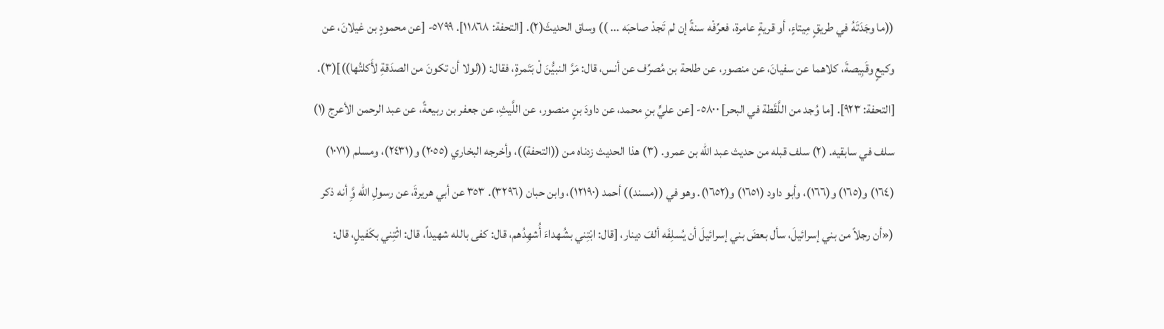((ما وجَدَتَهُ في طريقٍ مِيتاءٍ، أو قريةٍ عامرة، فعرِّفْه سنةً إن لم تَجدْ صاحبَه ... )) وساق الحديثَ(٢). [التحفة: ١١٨٦٨]. ٥٧٩٩- [عن محمودٍ بن غيلانَ، عن وكيعٍ وقَبِيصةَ، كلاهما عن سفيانَ، عن منصور، عن طلحة بن مُصرِّف عن أنس، قال: مَرَّ النبيُّنَ لْ بَتَمرةٍ، فقال: ((لولا أن تكونَ من الصدَقةِ لأَكلتُها))](٣). [التحفة: ٩٢٣]. [ما وُجد من اللَّقَطة في البحر] ٥٨٠٠- [عن عليٍّ بنِ محمد، عن داودَ بنٍ منصور، عن اللَّيثِ، عن جعفر بن ربيعةً، عن عبد الرحمن الأعرج (١) سلف في سابقيه. (٢) سلف قبله من حديث عبد الله بن عمرو. (٣) هذا الحديث زدناه من ((التحفة))، وأخرجه البخاري (٢٠٥٥) و(٢٤٣١)، ومسلم (١٠٧١) (١٦٤) و(١٦٥) و(١٦٦)، وأبو داود (١٦٥١) و(١٦٥٢). وهو في ((مسند)) أحمد (١٢١٩٠)، وابن حبان (٣٢٩٦). ٣٥٣ عن أبي هريرةَ، عن رسولِ الله وَِّ أنه ذكر («أن رجلاً من بني إسرائيلَ، سأل بعضَ بني إسرائيلَ أن يُسلِفَه ألفَ دينار، [قال: ابْتِني بشُهداءَ أُشهِدُهم، قال: كفى بالله شهيداً، قال: اثْتِني بكَفيلٍ، قال: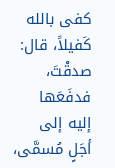كفى بالله كَفيلاً، قال: صدقْتَ، فدفَعَها إليه إلى أجَلٍ مُسمَّى،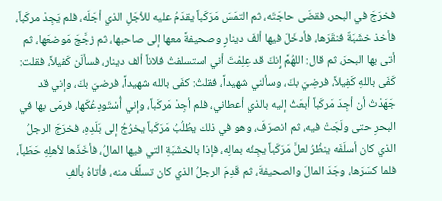فخرَجَ في البحر، فقضَى حاجَتَه، ثم التمَسَ مَرَكَباً يقدَمُ عليه للأجَلِ الذي أجَلَه، فلم يَجِدْ مركَباً، فأخذ خشَبَةٌ فنقَرَها، فأدخَلَ فيها ألفَ دينارٍ وصحيفةً معها إلى صاحبها، ثم زجَّجَ مَوضعَها، ثم أتى بها البحرَ، ثم قال: اللهُمَّ إِنكَ قد عِلِمْتَ أني استسلفتُ فلاناً ألف دينار، فسألَن كَفيلاً، فقلت: كَفَى باللهِ كَفِيلاً، فرضِيَ بكَ، وسألني شهيداً، فقلتُ: كفَى بالله شهيداً، فرضيَ بكَ، وإني قد جَهَدْتُ أن أجِدَ مَركَباً أبعَثُ إليه بالذي أعطاني، فلم أجِدْ مَركَباً، وإني أُسْتَودِعُكَها، فرمَى بها في البحرِ حتى ولَجَتْ فيه، ثم انصرَفَ، وهو في ذلك يطُلُبُ مَرَكَباً يخرُجُ إلى بَلَدِهِ، فخرَجَ الرجلُ الذي كان أسلَفَه ينظُرُ لعلَّ مَرَكَباً يجِئُه بمالِه، فإذا بالخشَبَةِ التي فيها المالُ، فأخَذَها لأهلِهِ حَطَباً، فلما كسَرَها، وجَدَ المالَ والصحيفةَ، ثم قَدِمَ الرجلُ الذي كان تسلَّفَ منه، فأتاهُ بألفِ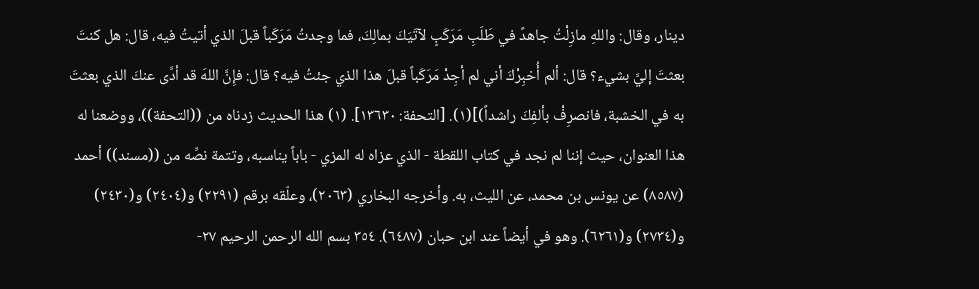دينار، وقال: واللهِ مازِلْتُ جاهدً في طَلَبِ مَرَكَبٍ لآتَيَكَ بمالِكَ، فما وجدتُ مَرَكَباً قبلَ الذي أتيتُ فيه، قال: هل كنتَ بعثتَ إليَّ بشيء؟ قال: ألم أُخبِرْكَ أني لم أجِدْ مَرَكَباً قبلَ هذا الذي جئتُ فيه؟ قال: فإِنَّ اللهَ قد أدَّى عنكَ الذي بعثتَ به في الخشبة، فانصرِفْ بألفِكَ راشداً)](١). [التحفة: ١٣٦٣٠]. (١) هذا الحديث زدناه من ((التحفة))، ووضعنا له هذا العنوان، حيث إننا لم نجد في كتاب اللقطة - الذي عزاه له المزي - باباً يناسبه، وتتمة نصِّه من ((مسند)) أحمد (٨٥٨٧) عن يونس بن محمد، عن اللیث، به. وأخرجه البخاري (٢٠٦٣)، وعلّقه برقم (٢٢٩١) و(٢٤٠٤) و(٢٤٣٠) و(٢٧٣٤) و(٦٢٦١). وهو في أيضاً عند ابن حبان (٦٤٨٧). ٣٥٤ بسم الله الرحمن الرحيم ٢٧-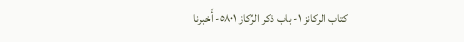كتاب الركانز ١- باب ذکر الرِّکاز ٥٨٠١- أَخبرنا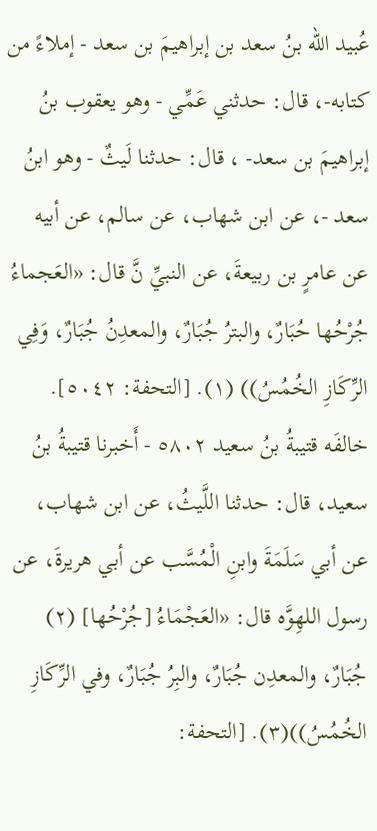عُبيد الله بنُ سعد بن إبراهيمَ بن سعد - إملاءً من كتابه-، قال: حدثني عَمِّي - وهو يعقوب بنُ إبراهيمَ بن سعد- ، قال: حدثنا لَيثٌ - وهو ابنُ سعد -، عن ابن شهاب، عن سالم، عن أبيه عن عامرٍ بن ربيعةَ، عن النبيِّ نَّ قال: «العَجماءُ جُرْحُها حُبَارٌ، والبترُ جُبَارٌ، والمعدِنُ جُبَارٌ، وَفِي الرِّكَازِ الخُمُسُ)) (١). [التحفة: ٥٠٤٢]. خالفَه قتيبةُ بنُ سعید ٥٨٠٢ - أَخبرنا قتيبةُ بنُ سعيد، قال: حدثنا اللَّيثُ، عن ابن شهاب، عن أبي سَلَمَةَ وابنِ الْمُسَّب عن أبي هريرةَ، عن رسول اللهِوَّه قال: «العَجْمَاءُ [جُرْحُها] (٢) جُبَارٌ، والمعدِن جُبَارٌ، والبِرُ جُبَارٌ، وفي الرِّكَازِ الخُمُسُ))(٣). [التحفة: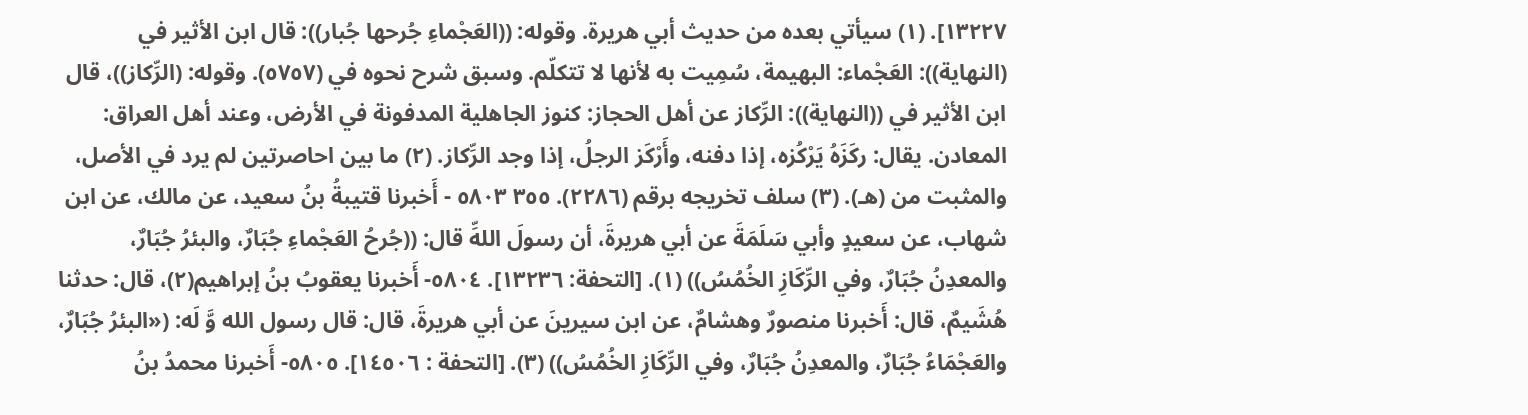١٣٢٢٧]. (١) سیأتي بعده من حديث أبي هريرة. وقوله: ((العَجْماءِ جُرحها جُبار)): قال ابن الأثير في (النهاية)): العَجْماء: البهيمة، سُمِيت به لأنها لا تتكلّم. وسبق شرح نحوه في (٥٧٥٧). وقوله: (الرِّكاز))، قال ابن الأثير في ((النهاية)): الرِّكاز عن أهل الحجاز: كنوز الجاهلية المدفونة في الأرض، وعند أهل العراق: المعادن. يقال: ركَزَهُ يَرْكُزه، إذا دفنه، وأَرْكَز الرجلُ، إذا وجد الرِّكاز. (٢) ما بین احاصرتين لم يرد في الأصل، والمثبت من (هـ). (٣) سلف تخريجه برقم (٢٢٨٦). ٣٥٥ ٥٨٠٣ - أَخبرنا قتيبةُ بنُ سعيد، عن مالك، عن ابن شهاب، عن سعيدٍ وأبي سَلَمَةَ عن أبي هريرةَ، أن رسولَ اللهِّ قال: ((جُرحُ العَجْماءِ جُبَارٌ، والبئرُ جُبَارٌ، والمعدِنُ جُبَارٌ، وفي الرِّكَازِ الخُمُسُ)) (١). [التحفة: ١٣٢٣٦]. ٥٨٠٤- أَخبرنا يعقوبُ بنُ إبراهيم(٢)، قال: حدثنا هُشَيمٌ، قال: أَخبرنا منصورٌ وهشامٌ، عن ابن سیرینَ عن أبي هريرةَ، قال: قال رسول الله وَّ لَه: («البئرُ جُبَارٌ، والعَجْمَاءُ جُبَارٌ، والمعدِنُ جُبَارٌ، وفي الرِّكَازِ الخُمُسُ)) (٣). [التحفة : ١٤٥٠٦]. ٥٨٠٥- أَخبرنا محمدُ بنُ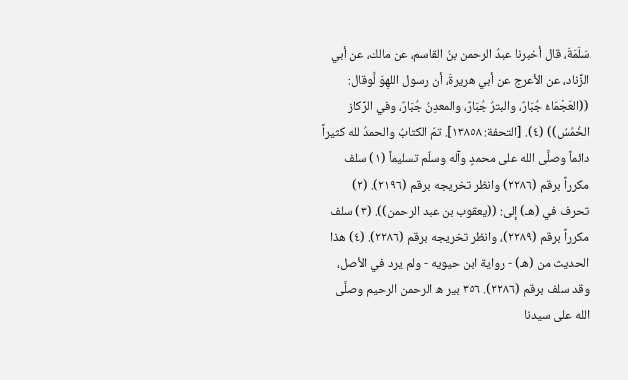سَلَمَةَ، قال أخبرنا عبدُ الرحمن بنُ القاسم، عن مالك، عن أبي الزِّناد، عن الأعرج عن أبي هريرةَ، أن رسول اللهِوَ لَّوقال: ((العَجْمَاءُ جُبَارٌ، والبترُ جُبَارٌ، والمعدِنُ جُبَارٌ، وفي الرِّكاز الخُمُسُ)) (٤). [التحفة: ١٣٨٥٨]. تمّ الكتابُ والحمدُ لله كثيراً دائماً وصلَّى الله على محمدٍ وآله وسلّم تسليماً (١) سلف مكرراً برقم (٢٢٨٦) وانظر تخريجه برقم (٢١٩٦). (٢) تحرف في (هـ) إلى: ((يعقوب بن عبد الرحمن)). (٣) سلف مكرراً برقم (٢٢٨٩)، وانظر تخريجه برقم (٢٢٨٦). (٤) هذا الحديث من (هـ) - رواية ابن حیویه - ولم يرد في الأصل، وقد سلف برقم (٢٢٨٦). ٣٥٦ بير ه الرحمن الرحيم وصلَّى الله على سيدنا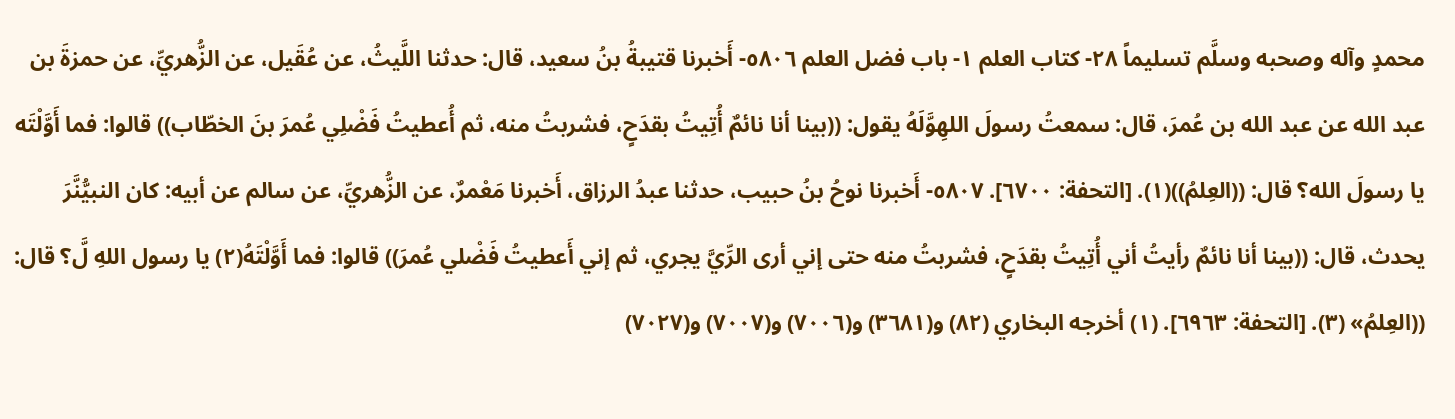محمدٍ وآله وصحبه وسلَّم تسليماً ٢٨- كتاب العلم ١- باب فضل العلم ٥٨٠٦- أَخبرنا قتيبةُ بنُ سعيد، قال: حدثنا اللَّيثُ، عن عُقَيل، عن الزُّهريِّ، عن حمزةَ بن عبد الله عن عبد الله بن عُمرَ، قال: سمعتُ رسولَ اللهِوَّلَهُ يقول: ((بينا أنا نائمٌ أُتِيتُ بقدَحٍ، فشربتُ منه، ثم أُعطيتُ فَضْلِي عُمرَ بنَ الخطّاب)) قالوا: فما أَوَّلْتَه يا رسولَ الله؟ قال: ((العِلمُ))(١). [التحفة: ٦٧٠٠]. ٥٨٠٧- أَخبرنا نوحُ بنُ حبيب، حدثنا عبدُ الرزاق، أَخبرنا مَعْمرٌ، عن الزُّهريِّ، عن سالم عن أبيه: كان النبيُّنَّرَ يحدث، قال: ((بينا أنا نائمٌ رأيتُ أني أُتِيتُ بقدَحٍ، فشربتُ منه حتى إني أرى الرِّيَّ يجري، ثم إني أَعطيتُ فَضْلي عُمرَ)) قالوا: فما أَوَّلْتَهُ(٢) يا رسول اللهِ لَّ؟ قال: ((العِلمُ» (٣). [التحفة: ٦٩٦٣]. (١) أخرجه البخاري (٨٢) و(٣٦٨١) و(٧٠٠٦) و(٧٠٠٧) و(٧٠٢٧)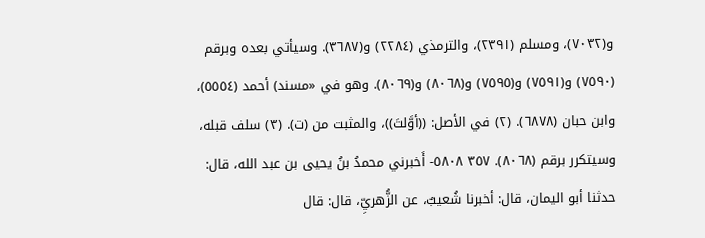و(٧٠٣٢)، ومسلم (٢٣٩١)، والترمذي (٢٢٨٤) و(٣٦٨٧). وسيأتي بعده وبرقم (٧٥٩٠) و(٧٥٩١) و(٧٥٩٥) و(٨٠٦٨) و(٨٠٦٩). وهو في «مسند) أحمد (٥٥٥٤)، وابن حبان (٦٨٧٨). (٢) في الأصل: ((أوَّلتَ))، والمثبت من (ت). (٣) سلف قبله، وسيتكرر برقم (٨٠٦٨). ٣٥٧ ٥٨٠٨- أَخبرني محمدُ بنُ يحيى بن عبد الله، قال: حدثنا أبو اليمان، قال: أخبرنا شُعيبٌ، عن الزُّهريِّ، قال: قال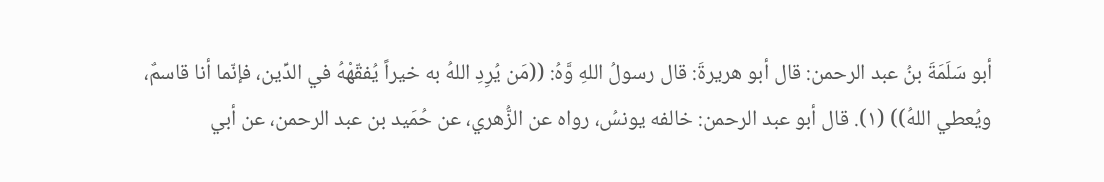أبو سَلَمَةَ بنُ عبد الرحمن: قال أبو هريرةَ: قال رسولُ اللهِ وَّهُ: ((مَن يُرِدِ اللهُ به خيراً يُفقّهْهُ في الدِّين، فإنّما أنا قاسمٌ، ويُعطي اللهُ)) (١). قال أبو عبد الرحمن: خالفه يونسُ، رواه عن الزُّهري، عن حُمَيد بن عبد الرحمن، عن أبي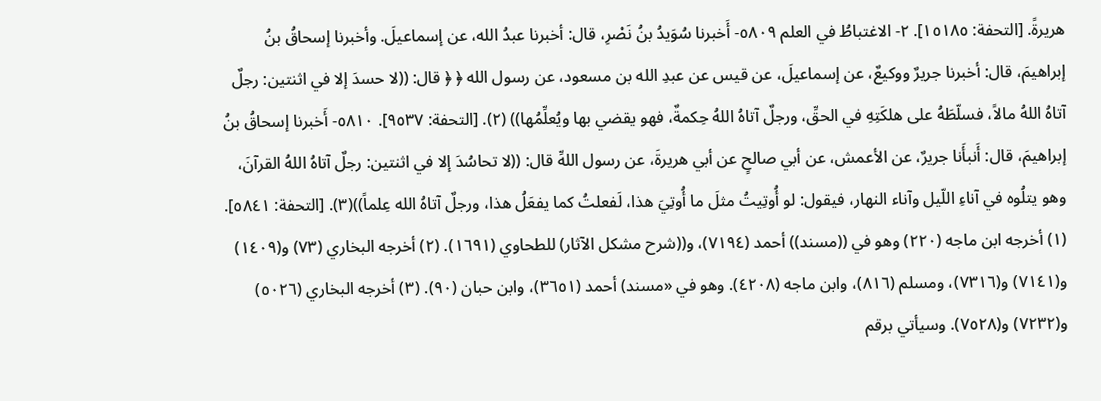هريرةً. [التحفة: ١٥١٨٥]. ٢- الاغتباطُ في العلم ٥٨٠٩- أَخبرنا سُوَيدُ بنُ نَصْرِ، قال: أخبرنا عبدُ الله، عن إسماعيلَ. وأخبرنا إسحاقُ بنُ إبراهيمَ، قال: أخبرنا جريرٌ ووكيعٌ، عن إسماعيلَ، عن قيس عن عبدِ الله بن مسعود، عن رسول الله ﴿ ﴿ قال: ((لا حسدَ إلا في اثنتين: رجلٌ آتاهُ اللهُ مالاً، فسلّطَهُ على هلكَتِهِ في الحقِّ، ورجلٌ آتاهُ اللهُ حِكمةٌ، فهو يقضي بها ويُعلِّمُها)) (٢). [التحفة: ٩٥٣٧]. ٥٨١٠- أَخبرنا إسحاقُ بنُ إبراهيمَ، قال: أَنبأَنا جريرٌ، عن الأعمش، عن أبي صالحٍ عن أبي هريرةَ، عن رسول اللهِّ قال: ((لا تحاسُدَ إلا في اثنتين: رجلٌ آتاهُ اللهُ القرآنَ، وهو يتلُوه في آناءِ اللّيل وآناء النهار، فيقول: لو أُوتِيتُ مثلَ ما أُوتِيَ هذا، لَفعلتُ كما يفعَلُ هذا، ورجلٌ آتاهُ الله عِلماً))(٣). [التحفة: ٥٨٤١]. (١) أخرجه ابن ماجه (٢٢٠) وهو في ((مسند)) أحمد (٧١٩٤)، و((شرح مشكل الآثار) للطحاوي (١٦٩١). (٢) أخرجه البخاري (٧٣) و(١٤٠٩) و(٧١٤١) و(٧٣١٦)، ومسلم (٨١٦)، وابن ماجه (٤٢٠٨). وهو في «مسند) أحمد (٣٦٥١)، وابن حبان (٩٠). (٣) أخرجه البخاري (٥٠٢٦) و(٧٢٣٢) و(٧٥٢٨). وسیأتي برقم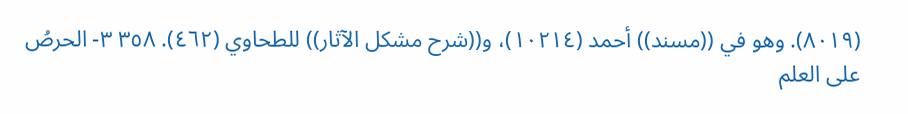(٨٠١٩). وهو في ((مسند)) أحمد (١٠٢١٤)، و((شرح مشكل الآثار)) للطحاوي (٤٦٢). ٣٥٨ ٣- الحرصُ على العلم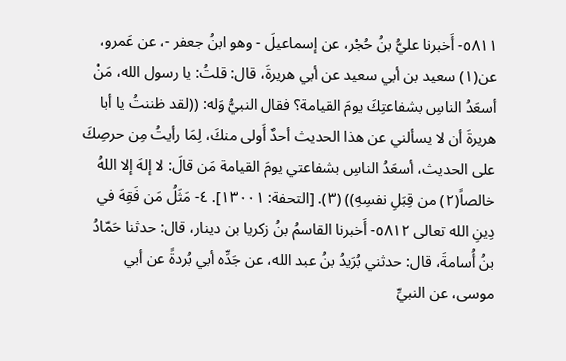٥٨١١- أَخبرنا عليُّ بنُ حُجْر، عن إسماعيلَ - وهو ابنُ جعفر -، عن عَمرو، عن(١) سعيد بن أبي سعيد عن أبي هريرةَ، قال: قلتُ: يا رسول الله، مَنْ أسعَدُ الناسِ بشفاعتِكَ يومَ القيامة؟ فقال النبيُّ وَله: ((لقد ظننتُ يا أبا هريرةَ أن لا يسألني عن هذا الحديث أحدٌ أَولى منكَ، لِمَا رأيتُ مِن حرصِكَ على الحديث، أسعَدُ الناسِ بشفاعتي يومَ القيامة مَن قالَ: لا إلهَ إلا اللهُ خالصاً(٢) من قِبَلِ نفسِهِ)) (٣). [التحفة: ١٣٠٠١]. ٤- مَثَلُ مَن فَقِهَ في دِينِ الله تعالى ٥٨١٢- أَخبرنا القاسمُ بنُ زكريا بن دينار، قال: حدثنا حَمّادُ بنُ أُسامةَ، قال: حدثني بُرَيدُ بنُ عبد الله، عن جَدِّه أبي بُردةً عن أبي موسى، عن النبيِّ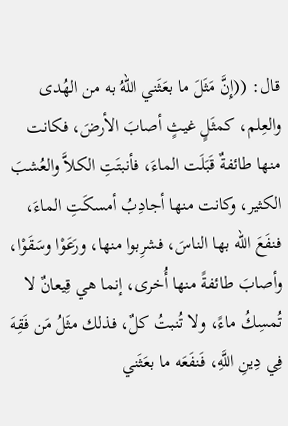قال: ((إِنَّ مَثَلَ ما بعَثَني اللهُ به من الهُدى والعِلم، كمثَلٍ غيثٍ أصابَ الأرضَ، فكانت منها طائفةٌ قَبَلَت الماءَ، فأنبتَتِ الكلاَّ والعُشبَ الكثير، وكانت منها أجادِبُ أمسكَتِ الماءَ، فنفَعَ الله بها الناسَ، فشرِبوا منها، ورَعَوْا وسَقَوْا، وأصابَ طائفةً منها أُخرى، إنما هي قِيعانٌ لا تُمسِكُ ماءً، ولا تُنبتُ كلٌ، فذلك مثَلُ مَن فَقِهَ فِي دِينِ اللَّهِ، فَنفَعَه ما بعَثَني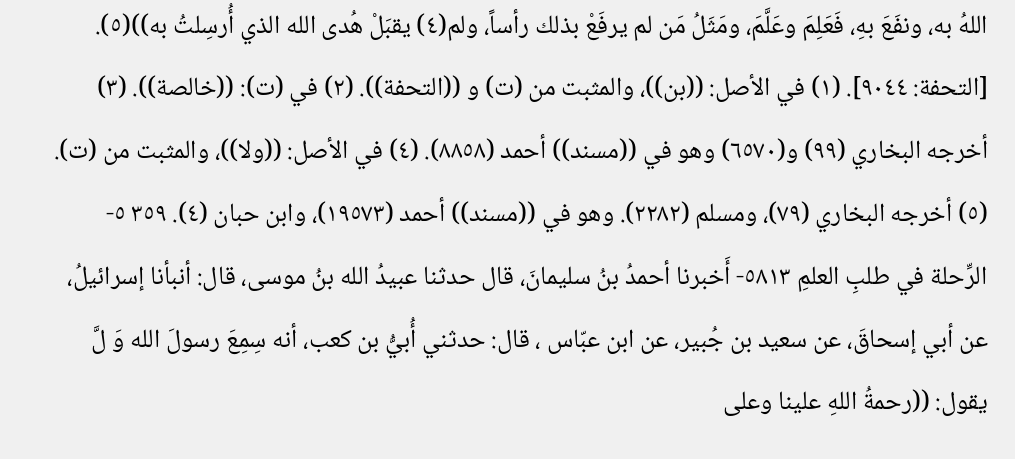اللهُ به، ونفَعَ بهِ، فَعَلِمَ وعَلَّمَ، ومَثَلُ مَن لم يرفَعْ بذلك رأساً، ولم(٤) يقبَلْ هُدى الله الذي أُرسِلتُ به))(٥). [التحفة: ٩٠٤٤]. (١) في الأصل: ((بن))، والمثبت من (ت) و ((التحفة)). (٢) في (ت): ((خالصة)). (٣) أخرجه البخاري (٩٩) و(٦٥٧٠) وهو في ((مسند)) أحمد (٨٨٥٨). (٤) في الأصل: ((ولا))، والمثبت من (ت). (٥) أخرجه البخاري (٧٩)، ومسلم (٢٢٨٢). وهو في ((مسند)) أحمد (١٩٥٧٣)، وابن حبان (٤). ٣٥٩ ٥- الرِّحلة في طلبِ العلمِ ٥٨١٣- أَخبرنا أحمدُ بنُ سليمانَ، قال حدثنا عبيدُ الله بنُ موسى، قال: أنبأنا إسرائيلُ، عن أبي إسحاقَ، عن سعيد بن جُبير، عن ابن عبّاس ، قال: حدثني أُبيُّ بن كعب، أنه سِمِعَ رسولَ الله وَ لَّ يقول: ((رحمةُ اللهِ علينا وعلى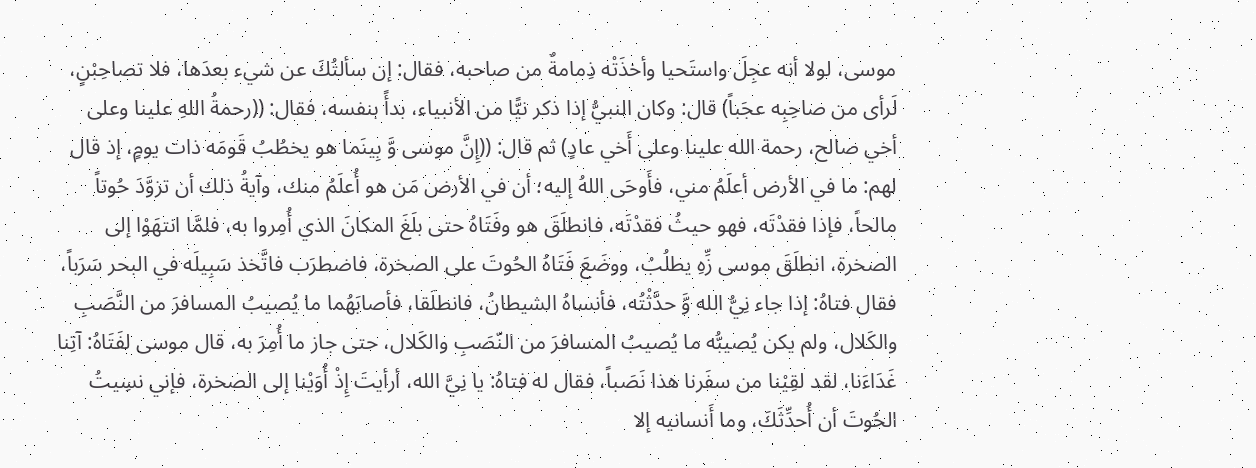موسى، لولا أنه عجِلَ واستَحيا وأخذَتْه ذِمامةٌ من صاحبه، فقال: إن سألتُكَ عن شيء بعدَها، فلا تصاحِبْنٍ، لَرأى من صاحِبِه عجَباً) قال: وكان النبيُّ إذا ذكر نيًّا من الأنبياء، بدأً بنفسه، فقال: ((رحمةُ اللهِ علينا وعلى أخي صالح، رحمة الله علينا وعلى أَخي عادٍ) ثم قال: ((إِنَّ موسى وَّ بِينَما هو يخطُبُ قَومَه ذات يومٍ، إذ قال لهم: ما في الأرض أعلَمُ مني، فأَوحَى اللهُ إليه؛ أن في الأرض مَن هو أُعلَمُ منك، وآيةُ ذلك أن تزوَّدَ حُوتاً مالحاً، فإذا فقدْتَه، فهو حيثُ فقدْتَه، فانطلَقَ هو وفَتَاهُ حتى بلَغَ المكانَ الذي أُمِروا به، فلمَّا انتهَوْا إلى الصخرة، انطلَقَ موسى زِّهِ يطلُبُ، ووضَعَ فَتَاهُ الحُوتَ على الصخرة، فاضطرَب فاتَّخذ سَبِيلَه في البحر سَرَباً، فقال فتاهُ: إذا جاء نِيُّ الله وَّ حدَّثْتُه، فأنساهُ الشيطانُ، فانطلَقا، فأصابَهُما ما يُصيبُ المسافرَ من النَّصَبِ والكَلال، ولم يكن يُصيبُّه ما يُصيبُ المسافرَ من النّصَبِ والكَلال، حتى جاز ما أُمِرَ به، قال موسى لفَتَاهُ: آتِنا غَدَاءَنا، لقد لقِيْنا من سفَرنا هذا نَصَباً، فقال له فتاهُ: يا نِيَّ الله، أرأيتَ إِذْ أُوَيْنا إلى الصخرة، فإني نسِيتُ الحُوتَ أن أُحدِّثَكَ، وما أَنسانيه إلا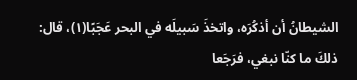الشيطانُ أن أذكُرَه، واتخذَ سَبيلَه في البحر عَجَبًا(١)، قال: ذلكَ ما كنّا نبغي، فرَجَعا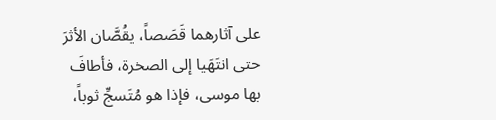على آثارهما قَصَصاً، يقُصَّان الأثرَ حتى انتَهَيا إلى الصخرة، فأطافَ بها موسى، فإذا هو مُتَسجِّ ثوباً،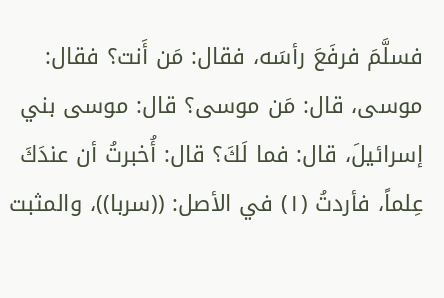فسلَّمَ فرفَعَ رأسَه، فقال: مَن أَنت؟ فقال: موسى، قال: مَن موسى؟ قال: موسى بني إسرائيلَ، قال: فما لَكَ؟ قال: أُخبرتُ أن عندَكَ عِلماً، فأردتُ (١) في الأصل: ((سربا))، والمثبت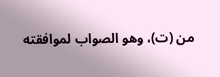من (ت)، وهو الصواب لموافقته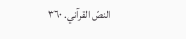النصّ القرآني. ٣٦٠